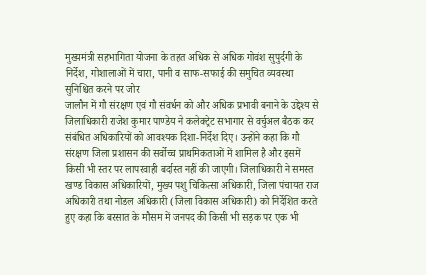मुख्यमंत्री सहभागिता योजना के तहत अधिक से अधिक गोवंश सुपुर्दगी के निर्देश, गोशालाओं में चारा, पानी व साफ-सफाई की समुचित व्यवस्था सुनिश्चित करने पर जोर
जालौन में गौ संरक्षण एवं गौ संवर्धन को और अधिक प्रभावी बनाने के उद्देश्य से जिलाधिकारी राजेश कुमार पाण्डेय ने कलेक्ट्रेट सभागार से वर्चुअल बैठक कर संबंधित अधिकारियों को आवश्यक दिशा-निर्देश दिए। उन्होंने कहा कि गौ संरक्षण जिला प्रशासन की सर्वोच्च प्राथमिकताओं में शामिल है और इसमें किसी भी स्तर पर लापरवाही बर्दास्त नहीं की जाएगी। जिलाधिकारी ने समस्त खण्ड विकास अधिकारियों, मुख्य पशु चिकित्सा अधिकारी, जिला पंचायत राज अधिकारी तथा नोडल अधिकारी (जिला विकास अधिकारी) को निर्देशित करते हुए कहा कि बरसात के मौसम में जनपद की किसी भी सड़क पर एक भी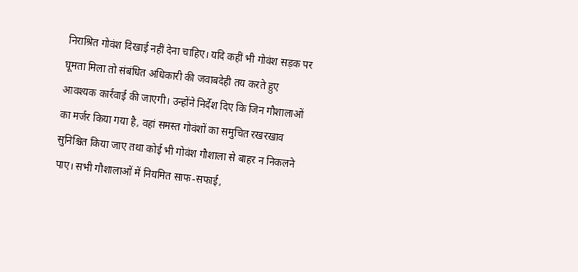निराश्रित गोवंश दिखाई नहीं देना चाहिए। यदि कहीं भी गोवंश सड़क पर घूमता मिला तो संबंधित अधिकारी की जवाबदेही तय करते हुए आवश्यक कार्रवाई की जाएगी। उन्होंने निर्देश दिए कि जिन गौशालाओं का मर्जर किया गया है, वहां समस्त गोवंशों का समुचित रखरखाव सुनिश्चित किया जाए तथा कोई भी गोवंश गौशाला से बाहर न निकलने पाए। सभी गौशालाओं में नियमित साफ-सफाई,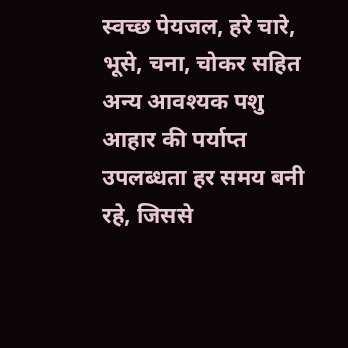स्वच्छ पेयजल, हरे चारे, भूसे, चना, चोकर सहित अन्य आवश्यक पशु आहार की पर्याप्त उपलब्धता हर समय बनी रहे, जिससे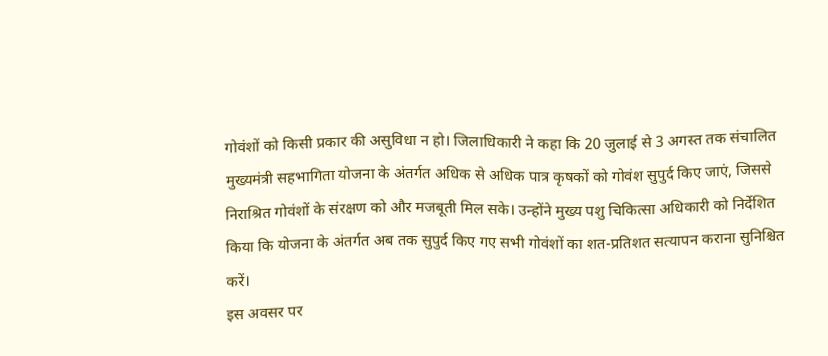गोवंशों को किसी प्रकार की असुविधा न हो। जिलाधिकारी ने कहा कि 20 जुलाई से 3 अगस्त तक संचालित मुख्यमंत्री सहभागिता योजना के अंतर्गत अधिक से अधिक पात्र कृषकों को गोवंश सुपुर्द किए जाएं, जिससे निराश्रित गोवंशों के संरक्षण को और मजबूती मिल सके। उन्होंने मुख्य पशु चिकित्सा अधिकारी को निर्देशित किया कि योजना के अंतर्गत अब तक सुपुर्द किए गए सभी गोवंशों का शत-प्रतिशत सत्यापन कराना सुनिश्चित करें।
इस अवसर पर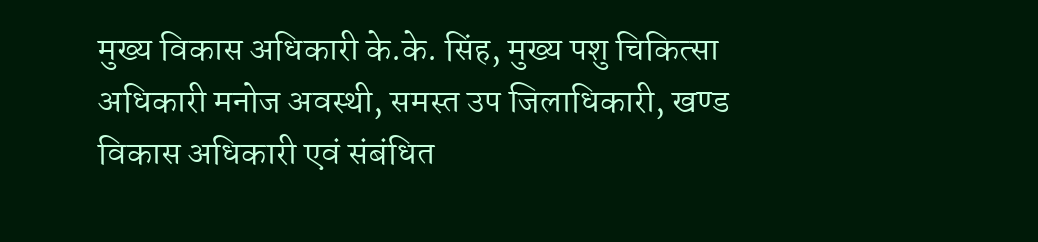मुख्य विकास अधिकारी के.के. सिंह, मुख्य पशु चिकित्सा अधिकारी मनोज अवस्थी, समस्त उप जिलाधिकारी, खण्ड विकास अधिकारी एवं संबंधित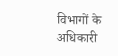विभागों के अधिकारी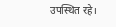उपस्थित रहे।